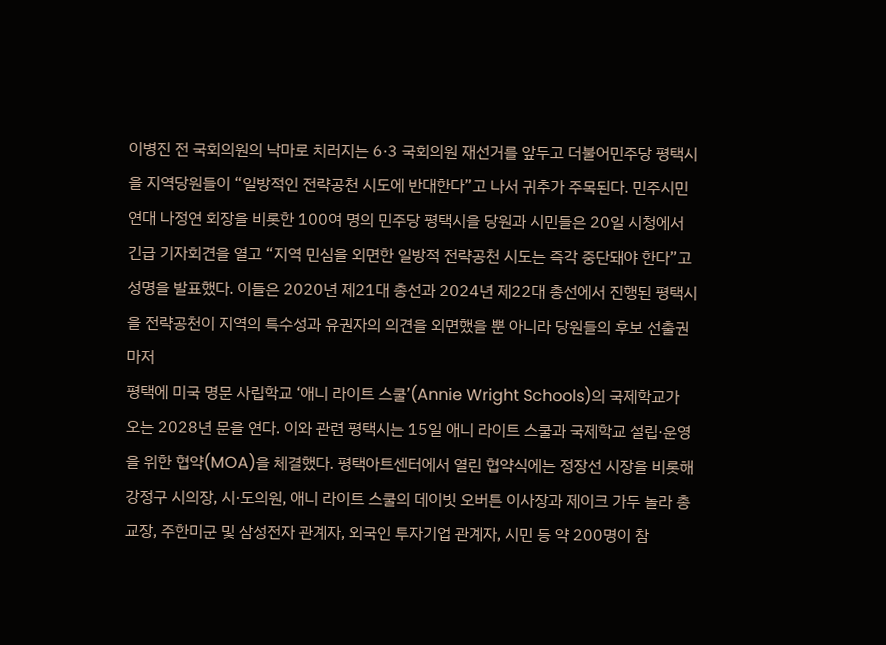이병진 전 국회의원의 낙마로 치러지는 6·3 국회의원 재선거를 앞두고 더불어민주당 평택시을 지역당원들이 “일방적인 전략공천 시도에 반대한다”고 나서 귀추가 주목된다. 민주시민연대 나정연 회장을 비롯한 100여 명의 민주당 평택시을 당원과 시민들은 20일 시청에서 긴급 기자회견을 열고 “지역 민심을 외면한 일방적 전략공천 시도는 즉각 중단돼야 한다”고 성명을 발표했다. 이들은 2020년 제21대 총선과 2024년 제22대 총선에서 진행된 평택시을 전략공천이 지역의 특수성과 유권자의 의견을 외면했을 뿐 아니라 당원들의 후보 선출권마저
평택에 미국 명문 사립학교 ‘애니 라이트 스쿨’(Annie Wright Schools)의 국제학교가 오는 2028년 문을 연다. 이와 관련 평택시는 15일 애니 라이트 스쿨과 국제학교 설립·운영을 위한 협약(MOA)을 체결했다. 평택아트센터에서 열린 협약식에는 정장선 시장을 비롯해 강정구 시의장, 시·도의원, 애니 라이트 스쿨의 데이빗 오버튼 이사장과 제이크 가두 놀라 총교장, 주한미군 및 삼성전자 관계자, 외국인 투자기업 관계자, 시민 등 약 200명이 참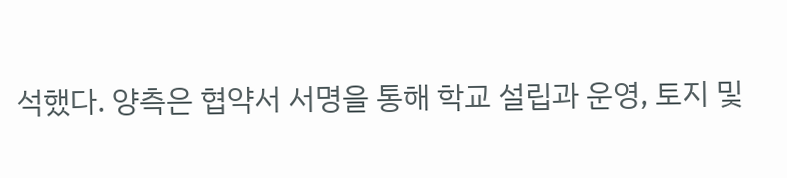석했다. 양측은 협약서 서명을 통해 학교 설립과 운영, 토지 및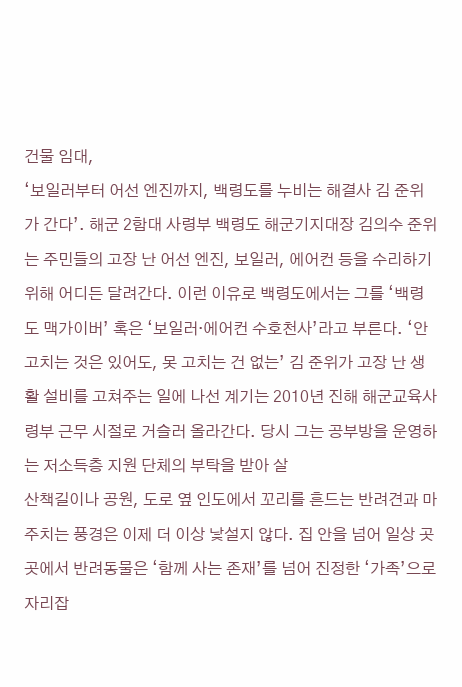건물 임대,
‘보일러부터 어선 엔진까지, 백령도를 누비는 해결사 김 준위가 간다’. 해군 2함대 사령부 백령도 해군기지대장 김의수 준위는 주민들의 고장 난 어선 엔진, 보일러, 에어컨 등을 수리하기 위해 어디든 달려간다. 이런 이유로 백령도에서는 그를 ‘백령도 맥가이버’ 혹은 ‘보일러·에어컨 수호천사’라고 부른다. ‘안 고치는 것은 있어도, 못 고치는 건 없는’ 김 준위가 고장 난 생활 설비를 고쳐주는 일에 나선 계기는 2010년 진해 해군교육사령부 근무 시절로 거슬러 올라간다. 당시 그는 공부방을 운영하는 저소득층 지원 단체의 부탁을 받아 살
산책길이나 공원, 도로 옆 인도에서 꼬리를 흔드는 반려견과 마주치는 풍경은 이제 더 이상 낯설지 않다. 집 안을 넘어 일상 곳곳에서 반려동물은 ‘함께 사는 존재’를 넘어 진정한 ‘가족’으로 자리잡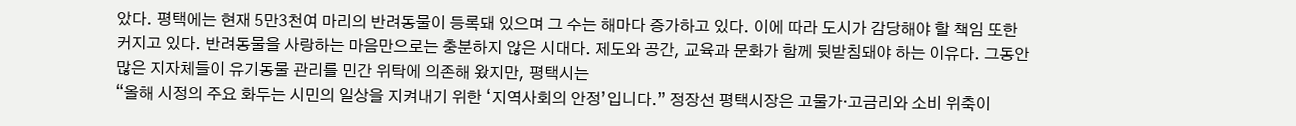았다. 평택에는 현재 5만3천여 마리의 반려동물이 등록돼 있으며 그 수는 해마다 증가하고 있다. 이에 따라 도시가 감당해야 할 책임 또한 커지고 있다. 반려동물을 사랑하는 마음만으로는 충분하지 않은 시대다. 제도와 공간, 교육과 문화가 함께 뒷받침돼야 하는 이유다. 그동안 많은 지자체들이 유기동물 관리를 민간 위탁에 의존해 왔지만, 평택시는
“올해 시정의 주요 화두는 시민의 일상을 지켜내기 위한 ‘지역사회의 안정’입니다.” 정장선 평택시장은 고물가·고금리와 소비 위축이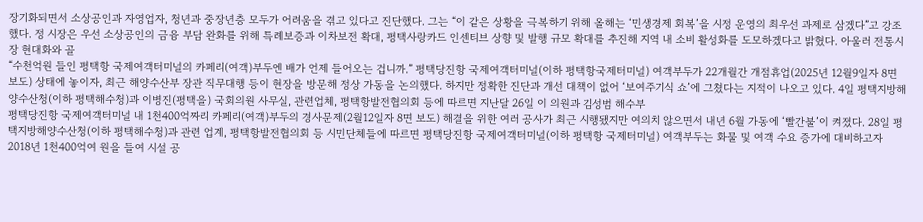장기화되면서 소상공인과 자영업자, 청년과 중장년층 모두가 어려움을 겪고 있다고 진단했다. 그는 “이 같은 상황을 극복하기 위해 올해는 ‘민생경제 회복’을 시정 운영의 최우선 과제로 삼겠다”고 강조했다. 정 시장은 우선 소상공인의 금융 부담 완화를 위해 특례보증과 이차보전 확대, 평택사랑카드 인센티브 상향 및 발행 규모 확대를 추진해 지역 내 소비 활성화를 도모하겠다고 밝혔다. 아울러 전통시장 현대화와 골
“수천억원 들인 평택항 국제여객터미널의 카페리(여객)부두엔 배가 언제 들어오는 겁니까.” 평택당진항 국제여객터미널(이하 평택항국제터미널) 여객부두가 22개월간 개점휴업(2025년 12월9일자 8면 보도) 상태에 놓이자, 최근 해양수산부 장관 직무대행 등이 현장을 방문해 정상 가동을 논의했다. 하지만 정확한 진단과 개선 대책이 없어 ‘보여주기식 쇼’에 그쳤다는 지적이 나오고 있다. 4일 평택지방해양수산청(이하 평택해수청)과 이병진(평택을) 국회의원 사무실, 관련업체, 평택항발전협의회 등에 따르면 지난달 26일 이 의원과 김성범 해수부
평택당진항 국제여객터미널 내 1천400억짜리 카페리(여객)부두의 경사문제(2월12일자 8면 보도) 해결을 위한 여러 공사가 최근 시행됐지만 여의치 않으면서 내년 6월 가동에 ‘빨간불’이 켜졌다. 28일 평택지방해양수산청(이하 평택해수청)과 관련 업계, 평택항발전협의회 등 시민단체들에 따르면 평택당진항 국제여객터미널(이하 평택항 국제터미널) 여객부두는 화물 및 여객 수요 증가에 대비하고자 2018년 1천400억여 원을 들여 시설 공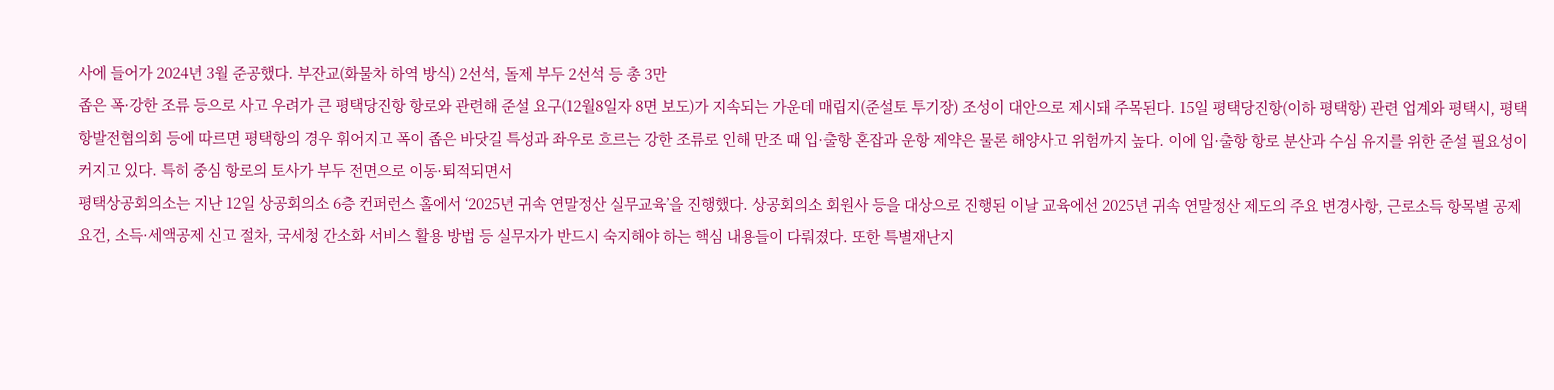사에 들어가 2024년 3월 준공했다. 부잔교(화물차 하역 방식) 2선석, 돌제 부두 2선석 등 총 3만
좁은 폭·강한 조류 등으로 사고 우려가 큰 평택당진항 항로와 관련해 준설 요구(12월8일자 8면 보도)가 지속되는 가운데 매립지(준설토 투기장) 조성이 대안으로 제시돼 주목된다. 15일 평택당진항(이하 평택항) 관련 업계와 평택시, 평택항발전협의회 등에 따르면 평택항의 경우 휘어지고 폭이 좁은 바닷길 특성과 좌우로 흐르는 강한 조류로 인해 만조 때 입·출항 혼잡과 운항 제약은 물론 해양사고 위험까지 높다. 이에 입·출항 항로 분산과 수심 유지를 위한 준설 필요성이 커지고 있다. 특히 중심 항로의 토사가 부두 전면으로 이동·퇴적되면서
평택상공회의소는 지난 12일 상공회의소 6층 컨퍼런스 홀에서 ‘2025년 귀속 연말정산 실무교육’을 진행했다. 상공회의소 회원사 등을 대상으로 진행된 이날 교육에선 2025년 귀속 연말정산 제도의 주요 변경사항, 근로소득 항목별 공제 요건, 소득·세액공제 신고 절차, 국세청 간소화 서비스 활용 방법 등 실무자가 반드시 숙지해야 하는 핵심 내용들이 다뤄졌다. 또한 특별재난지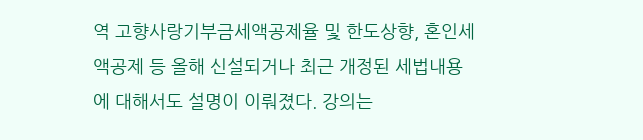역 고향사랑기부금세액공제율 및 한도상향, 혼인세액공제 등 올해 신설되거나 최근 개정된 세법내용에 대해서도 설명이 이뤄졌다. 강의는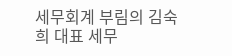세무회계 부림의 김숙희 대표 세무